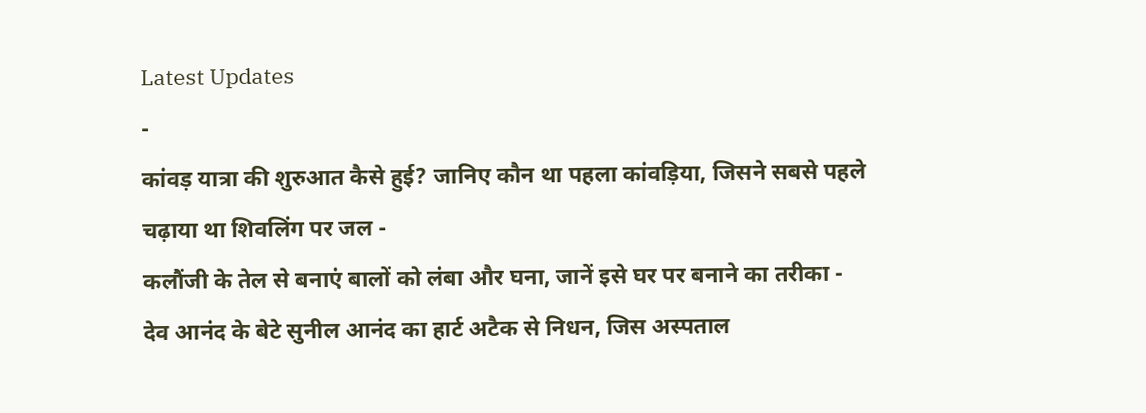Latest Updates
-
कांवड़ यात्रा की शुरुआत कैसे हुई? जानिए कौन था पहला कांवड़िया, जिसने सबसे पहले चढ़ाया था शिवलिंग पर जल -
कलौंजी के तेल से बनाएं बालों को लंबा और घना, जानें इसे घर पर बनाने का तरीका -
देव आनंद के बेटे सुनील आनंद का हार्ट अटैक से निधन, जिस अस्पताल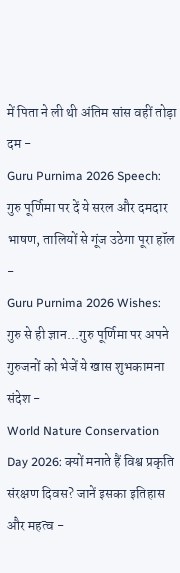में पिता ने ली थी अंतिम सांस वहीं तोड़ा दम -
Guru Purnima 2026 Speech: गुरु पूर्णिमा पर दें ये सरल और दमदार भाषण, तालियों से गूंज उठेगा पूरा हॉल -
Guru Purnima 2026 Wishes: गुरु से ही ज्ञान...गुरु पूर्णिमा पर अपने गुरुजनों को भेजें ये खास शुभकामना संदेश -
World Nature Conservation Day 2026: क्यों मनाते हैं विश्व प्रकृति संरक्षण दिवस? जानें इसका इतिहास और महत्व -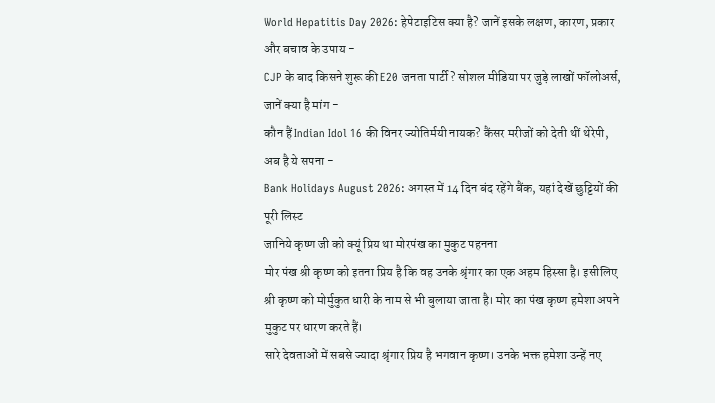World Hepatitis Day 2026: हेपेटाइटिस क्या है? जानें इसके लक्षण, कारण, प्रकार और बचाव के उपाय -
CJP के बाद किसने शुरू की E20 जनता पार्टी? सोशल मीडिया पर जुड़े लाखों फॉलोअर्स, जानें क्या है मांग -
कौन हैं Indian Idol 16 की विनर ज्योतिर्मयी नायक? कैंसर मरीजों को देती थीं थेरेपी, अब है ये सपना -
Bank Holidays August 2026: अगस्त में 14 दिन बंद रहेंगे बैंक, यहां देखें छुट्टियों की पूरी लिस्ट
जानिये कृष्ण जी को क्यूं प्रिय था मोरपंख का मुकुट पहनना
मोर पंख श्री कृष्ण को इतना प्रिय है कि वह उनके श्रृंगार का एक अहम हिस्सा है। इसीलिए श्री कृष्ण को मोर्मुकुत धारी के नाम से भी बुलाया जाता है। मोर का पंख कृष्ण हमेशा अपने मुकुट पर धारण करते हैं।
सारे देवताओं में सबसे ज्यादा श्रृंगार प्रिय है भगवान कृष्ण। उनके भक्त हमेशा उन्हें नए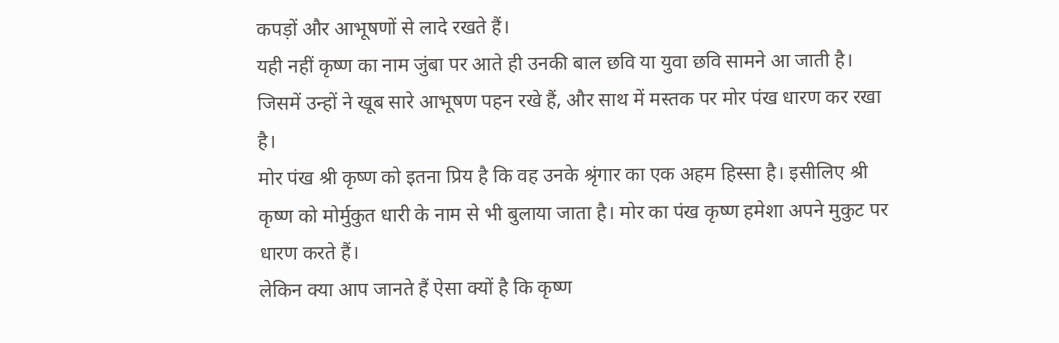कपड़ों और आभूषणों से लादे रखते हैं।
यही नहीं कृष्ण का नाम जुंबा पर आते ही उनकी बाल छवि या युवा छवि सामने आ जाती है। जिसमें उन्हों ने खूब सारे आभूषण पहन रखे हैं, और साथ में मस्तक पर मोर पंख धारण कर रखा है।
मोर पंख श्री कृष्ण को इतना प्रिय है कि वह उनके श्रृंगार का एक अहम हिस्सा है। इसीलिए श्री कृष्ण को मोर्मुकुत धारी के नाम से भी बुलाया जाता है। मोर का पंख कृष्ण हमेशा अपने मुकुट पर धारण करते हैं।
लेकिन क्या आप जानते हैं ऐसा क्यों है कि कृष्ण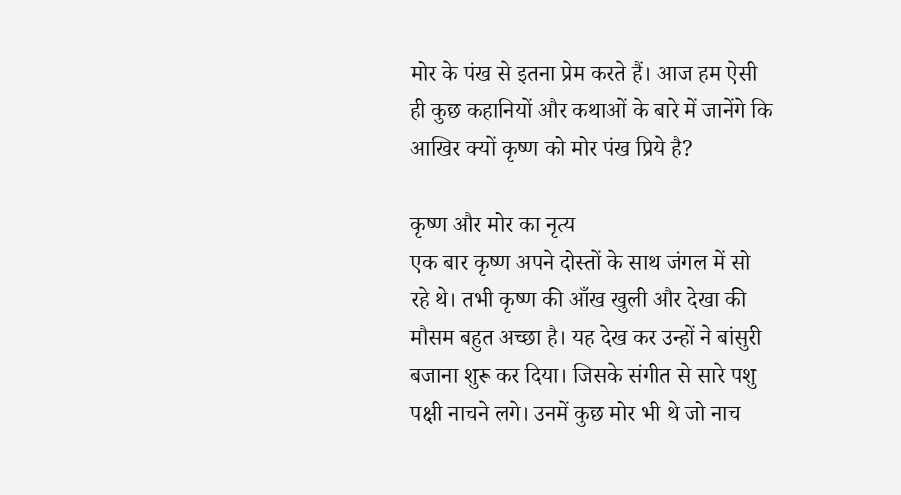मोर के पंख से इतना प्रेम करते हैं। आज हम ऐसी ही कुछ कहानियों और कथाओं के बारे में जानेंगे कि आखिर क्यों कृष्ण को मोर पंख प्रिये है?

कृष्ण और मोर का नृत्य
एक बार कृष्ण अपने दोस्तों के साथ जंगल में सो रहे थे। तभी कृष्ण की आँख खुली और देखा की मौसम बहुत अच्छा है। यह देख कर उन्हों ने बांसुरी बजाना शुरू कर दिया। जिसके संगीत से सारे पशु पक्षी नाचने लगे। उनमें कुछ मोर भी थे जो नाच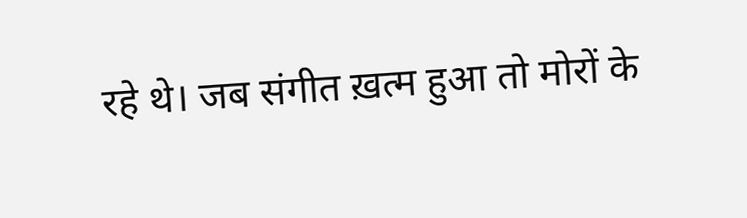रहे थे। जब संगीत ख़त्म हुआ तो मोरों के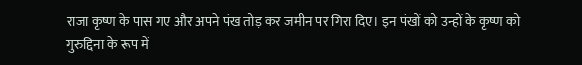राजा कृष्ण के पास गए और अपने पंख तोड़ कर जमीन पर गिरा दिए। इन पंखों को उन्हों के कृष्ण को गुरुद्दिना के रूप में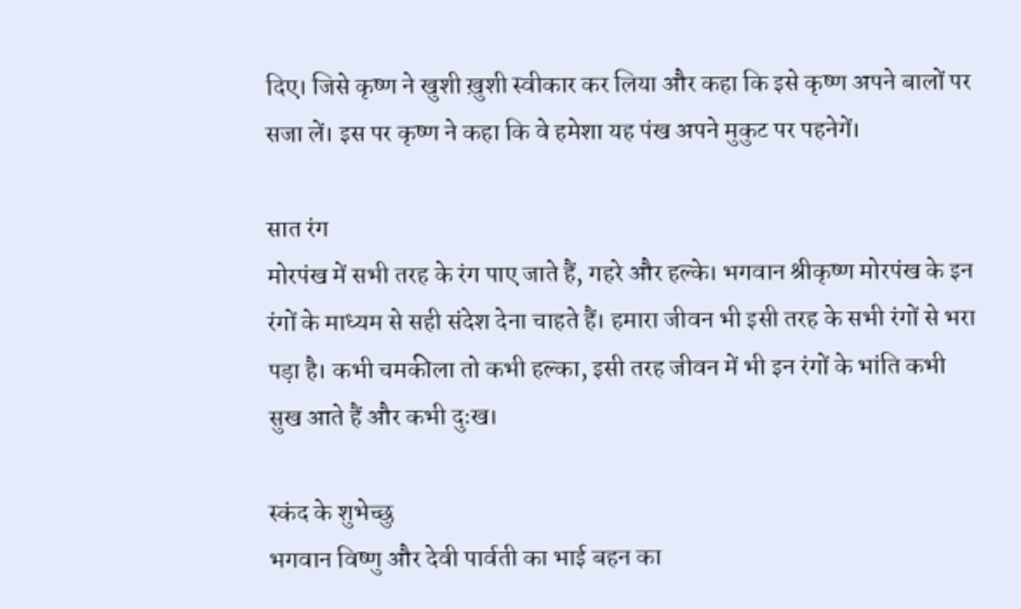दिए। जिसे कृष्ण ने खुशी ख़ुशी स्वीकार कर लिया और कहा कि इसे कृष्ण अपने बालों पर सजा लें। इस पर कृष्ण ने कहा कि वे हमेशा यह पंख अपने मुकुट पर पहनेगें।

सात रंग
मोरपंख में सभी तरह के रंग पाए जाते हैं, गहरे और हल्के। भगवान श्रीकृष्ण मोरपंख के इन रंगों के माध्यम से सही संदेश देना चाहते हैं। हमारा जीवन भी इसी तरह के सभी रंगों से भरा पड़ा है। कभी चमकीला तो कभी हल्का, इसी तरह जीवन में भी इन रंगों के भांति कभी सुख आते हैं और कभी दुःख।

स्कंद के शुभेच्छु
भगवान विष्णु और देवी पार्वती का भाई बहन का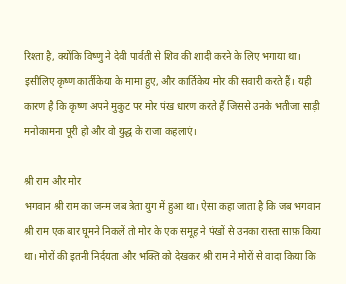रिश्ता है, क्योंकि विष्णु ने देवी पार्वती से शिव की शादी करने के लिए भगाया था। इसीलिए कृष्ण कार्तीकेया के मामा हुए, और कार्तिकेय मोर की सवारी करते हैं। यही कारण है कि कृष्ण अपने मुकुट पर मोर पंख धारण करते हैं जिससे उनके भतीजा साड़ी मनोकामना पूरी हो और वो युद्ध के राजा कहलाएं।

श्री राम और मोर
भगवान श्री राम का जन्म जब त्रेता युग में हुआ था। ऐसा कहा जाता है कि जब भगवान श्री राम एक बार घूमने निकलें तो मोर के एक समूह ने पंखों से उनका रास्ता साफ़ किया था। मोरों की इतनी निर्दयता और भक्ति को देखकर श्री राम ने मोरों से वादा किया कि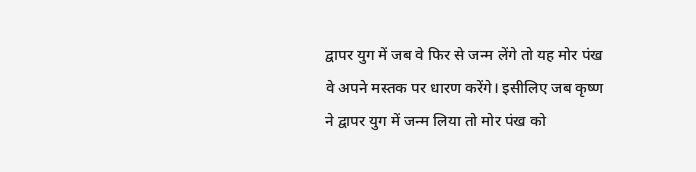द्वापर युग में जब वे फिर से जन्म लेंगे तो यह मोर पंख वे अपने मस्तक पर धारण करेंगे। इसीलिए जब कृष्ण ने द्वापर युग में जन्म लिया तो मोर पंख को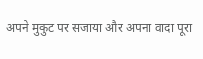अपने मुकुट पर सजाया और अपना वादा पूरा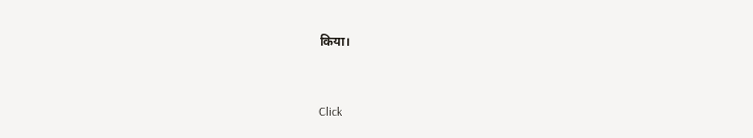किया।



Click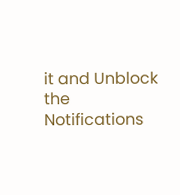it and Unblock the Notifications